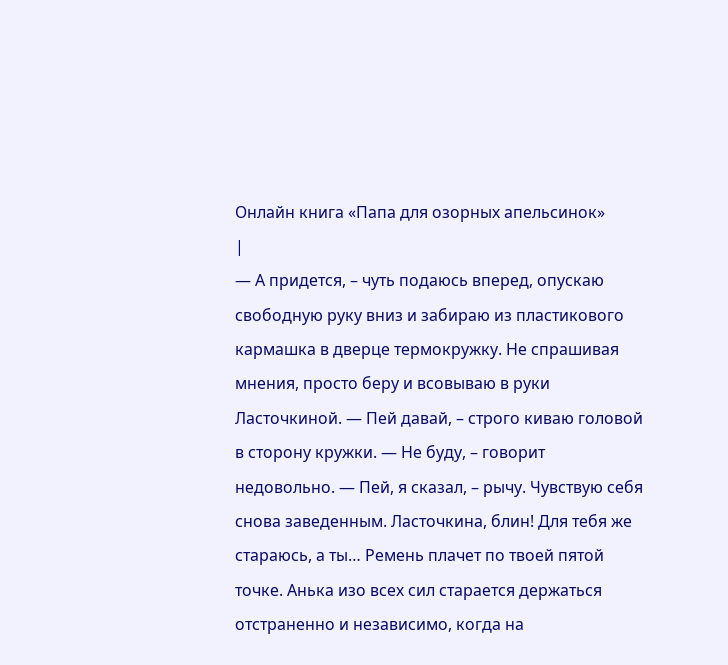Онлайн книга «Папа для озорных апельсинок»
|
— А придется, – чуть подаюсь вперед, опускаю свободную руку вниз и забираю из пластикового кармашка в дверце термокружку. Не спрашивая мнения, просто беру и всовываю в руки Ласточкиной. — Пей давай, – строго киваю головой в сторону кружки. — Не буду, – говорит недовольно. — Пей, я сказал, – рычу. Чувствую себя снова заведенным. Ласточкина, блин! Для тебя же стараюсь, а ты… Ремень плачет по твоей пятой точке. Анька изо всех сил старается держаться отстраненно и независимо, когда на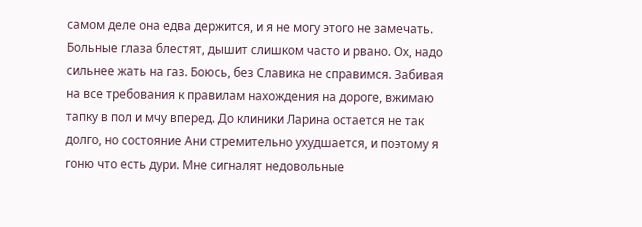самом деле она едва держится, и я не могу этого не замечать. Больные глаза блестят, дышит слишком часто и рвано. Ох, надо сильнее жать на газ. Боюсь, без Славика не справимся. Забивая на все требования к правилам нахождения на дороге, вжимаю тапку в пол и мчу вперед. До клиники Ларина остается не так долго, но состояние Ани стремительно ухудшается, и поэтому я гоню что есть дури. Мне сигналят недовольные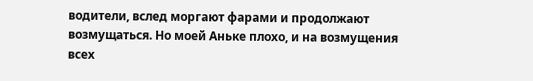водители, вслед моргают фарами и продолжают возмущаться. Но моей Аньке плохо, и на возмущения всех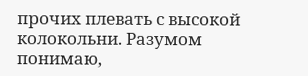прочих плевать с высокой колокольни. Разумом понимаю,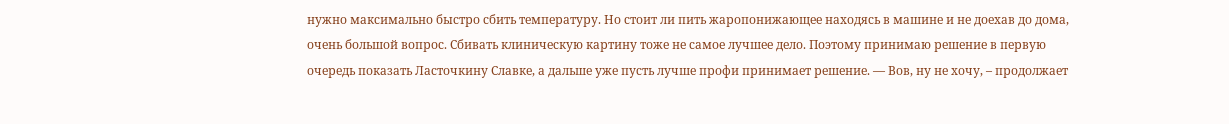нужно максимально быстро сбить температуру. Но стоит ли пить жаропонижающее находясь в машине и не доехав до дома, очень большой вопрос. Сбивать клиническую картину тоже не самое лучшее дело. Поэтому принимаю решение в первую очередь показать Ласточкину Славке, а дальше уже пусть лучше профи принимает решение. — Вов, ну не хочу, – продолжает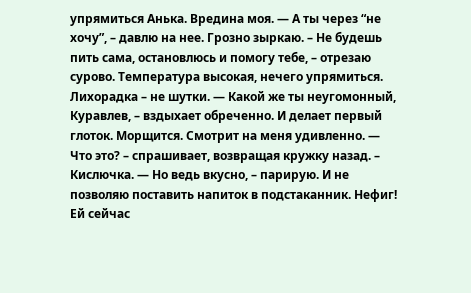упрямиться Анька. Вредина моя. — А ты через “не хочу”, – давлю на нее. Грозно зыркаю. – Не будешь пить сама, остановлюсь и помогу тебе, – отрезаю сурово. Температура высокая, нечего упрямиться. Лихорадка – не шутки. — Какой же ты неугомонный, Куравлев, – вздыхает обреченно. И делает первый глоток. Морщится. Смотрит на меня удивленно. — Что это? – спрашивает, возвращая кружку назад. – Кислючка. — Но ведь вкусно, – парирую. И не позволяю поставить напиток в подстаканник. Нефиг! Ей сейчас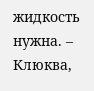жидкость нужна. – Клюква,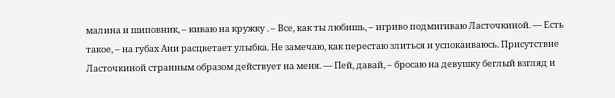малина и шиповник, – киваю на кружку . – Все, как ты любишь, – игриво подмигиваю Ласточкиной. — Есть такое, – на губах Ани расцветает улыбка. Не замечаю, как перестаю злиться и успокаиваюсь. Присутствие Ласточкиной странным образом действует на меня. — Пей, давай, – бросаю на девушку беглый взгляд и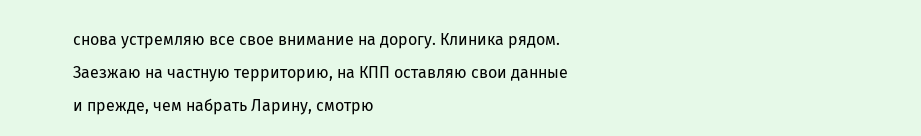снова устремляю все свое внимание на дорогу. Клиника рядом. Заезжаю на частную территорию, на КПП оставляю свои данные и прежде, чем набрать Ларину, смотрю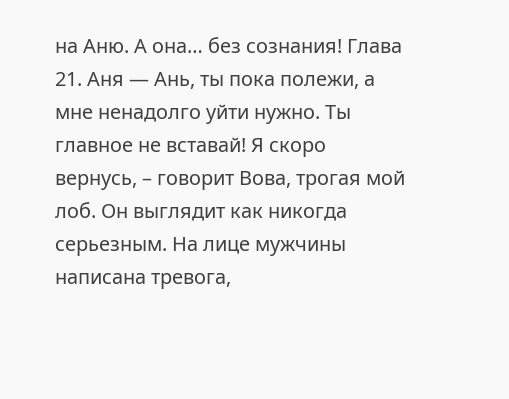на Аню. А она… без сознания! Глава 21. Аня — Ань, ты пока полежи, а мне ненадолго уйти нужно. Ты главное не вставай! Я скоро вернусь, – говорит Вова, трогая мой лоб. Он выглядит как никогда серьезным. На лице мужчины написана тревога,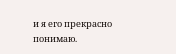и я его прекрасно понимаю.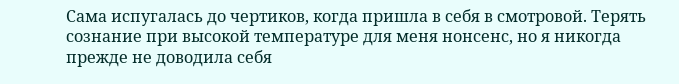Сама испугалась до чертиков, когда пришла в себя в смотровой. Терять сознание при высокой температуре для меня нонсенс, но я никогда прежде не доводила себя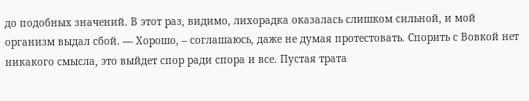до подобных значений. В этот раз, видимо, лихорадка оказалась слишком сильной, и мой организм выдал сбой. — Хорошо, – соглашаюсь, даже не думая протестовать. Спорить с Вовкой нет никакого смысла, это выйдет спор ради спора и все. Пустая трата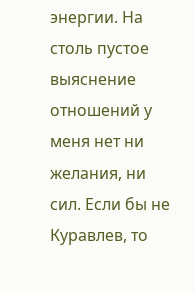энергии. На столь пустое выяснение отношений у меня нет ни желания, ни сил. Если бы не Куравлев, то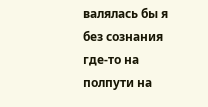валялась бы я без сознания где-то на полпути на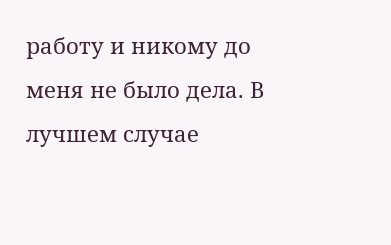работу и никому до меня не было дела. В лучшем случае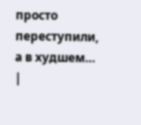просто переступили, а в худшем… |